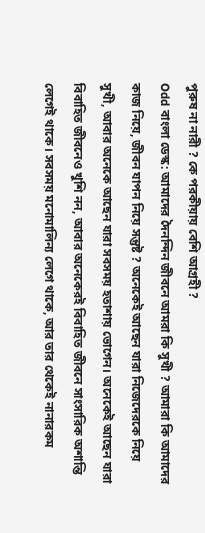পুরুষ না নারী ? কে পরকীয়ায় বেশি আগ্রহী ?
Odd বাংলা ডেস্ক: আমাদের দৈনন্দিন জীবনে আমরা কি সুখী ? আমারা কি আমাদের কাজ নিয়ে, জীবন যাপন নিয়ে সন্তুষ্ট ? অনেকেই আছেন যারা নিজেদেরকে নিয়ে সুখী, আবার অনেকে আছেন যারা সবসময় হতাশায় ভোগেন। অনেকেই আছেন যারা বিবাহিত জীবনেও খুশি নন, আবার অনেকেরই বিবাহিত জীবনে সাংসারিক অশান্তি লেগেই থাকে। সবসময় মনোমালিন্য লেগে থাকে, আর তার থেকেই নানারকম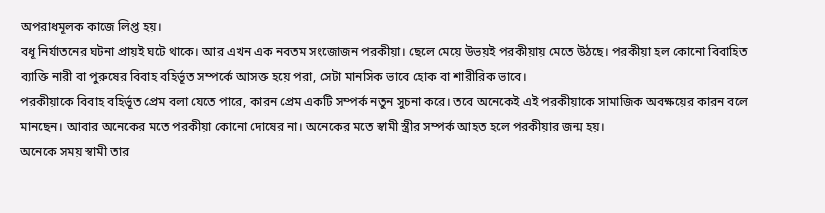অপরাধমূলক কাজে লিপ্ত হয়।
বধূ নির্যাতনের ঘটনা প্রায়ই ঘটে থাকে। আর এখন এক নবতম সংজোজন পরকীয়া। ছেলে মেয়ে উভয়ই পরকীয়ায় মেতে উঠছে। পরকীয়া হল কোনো বিবাহিত ব্যাক্তি নারী বা পুরুষের বিবাহ বহির্ভূত সম্পর্কে আসক্ত হয়ে পরা, সেটা মানসিক ভাবে হোক বা শারীরিক ভাবে।
পরকীয়াকে বিবাহ বহির্ভূত প্রেম বলা যেতে পারে, কারন প্রেম একটি সম্পর্ক নতুন সুচনা করে। তবে অনেকেই এই পরকীয়াকে সামাজিক অবক্ষয়ের কারন বলে মানছেন। আবার অনেকের মতে পরকীয়া কোনো দোষের না। অনেকের মতে স্বামী স্ত্রীর সম্পর্ক আহত হলে পরকীয়ার জন্ম হয়।
অনেকে সময় স্বামী তার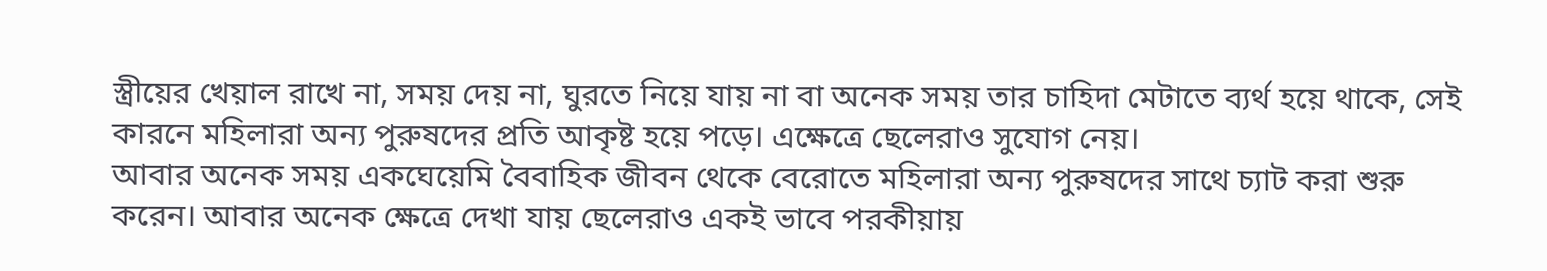স্ত্রীয়ের খেয়াল রাখে না, সময় দেয় না, ঘুরতে নিয়ে যায় না বা অনেক সময় তার চাহিদা মেটাতে ব্যর্থ হয়ে থাকে, সেই কারনে মহিলারা অন্য পুরুষদের প্রতি আকৃষ্ট হয়ে পড়ে। এক্ষেত্রে ছেলেরাও সুযোগ নেয়।
আবার অনেক সময় একঘেয়েমি বৈবাহিক জীবন থেকে বেরোতে মহিলারা অন্য পুরুষদের সাথে চ্যাট করা শুরু করেন। আবার অনেক ক্ষেত্রে দেখা যায় ছেলেরাও একই ভাবে পরকীয়ায়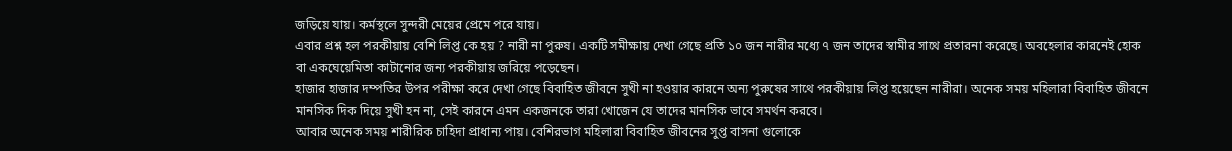জড়িয়ে যায়। কর্মস্থলে সুন্দরী মেয়ের প্রেমে পরে যায়।
এবার প্রশ্ন হল পরকীয়ায় বেশি লিপ্ত কে হয় ? নারী না পুরুষ। একটি সমীক্ষায় দেখা গেছে প্রতি ১০ জন নারীর মধ্যে ৭ জন তাদের স্বামীর সাথে প্রতারনা করেছে। অবহেলার কারনেই হোক বা একঘেয়েমিতা কাটানোর জন্য পরকীয়ায় জরিয়ে পড়েছেন।
হাজার হাজার দম্পতির উপর পরীক্ষা করে দেখা গেছে বিবাহিত জীবনে সুখী না হওয়ার কারনে অন্য পুরুষের সাথে পরকীয়ায় লিপ্ত হয়েছেন নারীরা। অনেক সময় মহিলারা বিবাহিত জীবনে মানসিক দিক দিয়ে সুখী হন না, সেই কারনে এমন একজনকে তারা খোজেন যে তাদের মানসিক ভাবে সমর্থন করবে।
আবার অনেক সময় শারীরিক চাহিদা প্রাধান্য পায়। বেশিরভাগ মহিলারা বিবাহিত জীবনের সুপ্ত বাসনা গুলোকে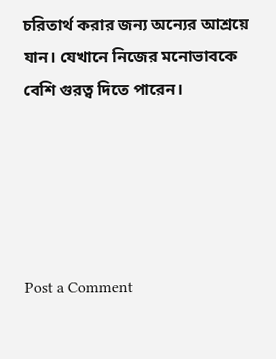চরিতার্থ করার জন্য অন্যের আশ্রয়ে যান। যেখানে নিজের মনোভাবকে বেশি গুরত্ব দিতে পারেন।





Post a Comment